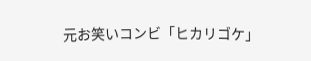元お笑いコンビ「ヒカリゴケ」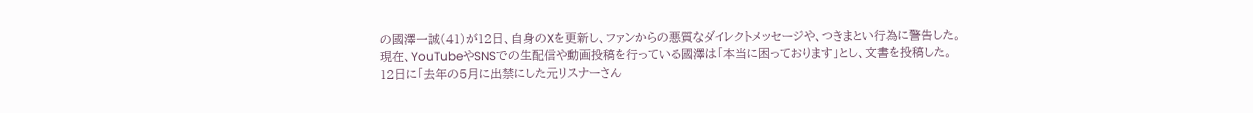の國澤一誠(41)が12日、自身のXを更新し、ファンからの悪質なダイレクトメッセージや、つきまとい行為に警告した。
現在、YouTubeやSNSでの生配信や動画投稿を行っている國澤は「本当に困っております」とし、文書を投稿した。
12日に「去年の5月に出禁にした元リスナーさん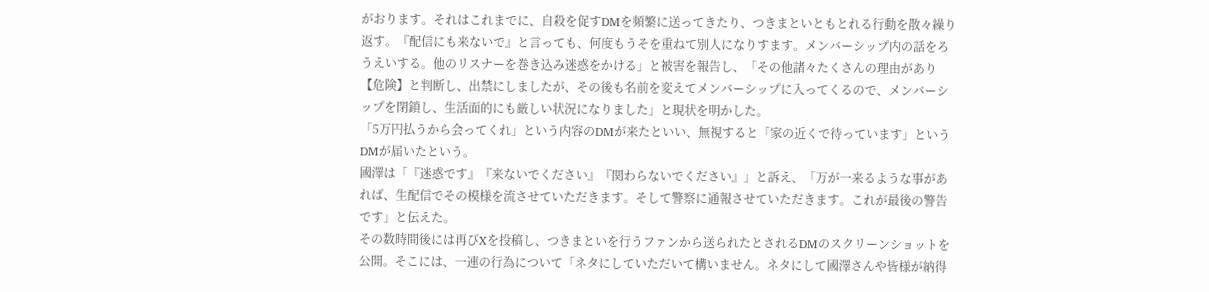がおります。それはこれまでに、自殺を促すDMを頻繁に送ってきたり、つきまといともとれる行動を散々繰り返す。『配信にも来ないで』と言っても、何度もうそを重ねて別人になりすます。メンバーシップ内の話をろうえいする。他のリスナーを巻き込み迷惑をかける」と被害を報告し、「その他諸々たくさんの理由があり【危険】と判断し、出禁にしましたが、その後も名前を変えてメンバーシップに入ってくるので、メンバーシップを閉鎖し、生活面的にも厳しい状況になりました」と現状を明かした。
「5万円払うから会ってくれ」という内容のDMが来たといい、無視すると「家の近くで待っています」というDMが届いたという。
國澤は「『迷惑です』『来ないでください』『関わらないでください』」と訴え、「万が一来るような事があれば、生配信でその模様を流させていただきます。そして警察に通報させていただきます。これが最後の警告です」と伝えた。
その数時間後には再びXを投稿し、つきまといを行うファンから送られたとされるDMのスクリーンショットを公開。そこには、一連の行為について「ネタにしていただいて構いません。ネタにして國澤さんや皆様が納得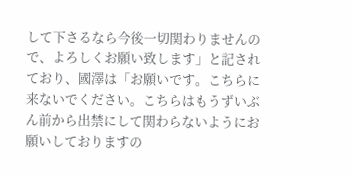して下さるなら今後一切関わりませんので、よろしくお願い致します」と記されており、國澤は「お願いです。こちらに来ないでください。こちらはもうずいぶん前から出禁にして関わらないようにお願いしておりますの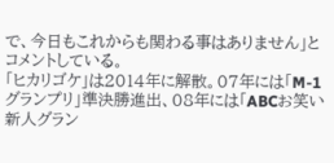で、今日もこれからも関わる事はありません」とコメントしている。
「ヒカリゴケ」は2014年に解散。07年には「M-1グランプリ」準決勝進出、08年には「ABCお笑い新人グラン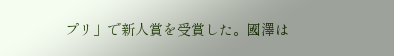プリ」で新人賞を受賞した。國澤は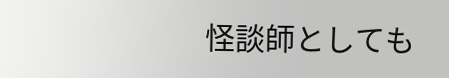怪談師としても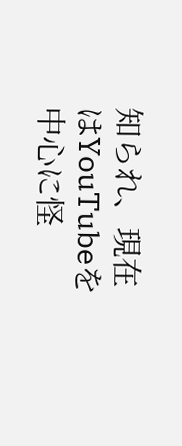知られ、現在はYouTubeを中心に怪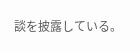談を披露している。